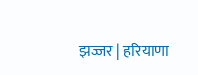झज्जर | हरियाणा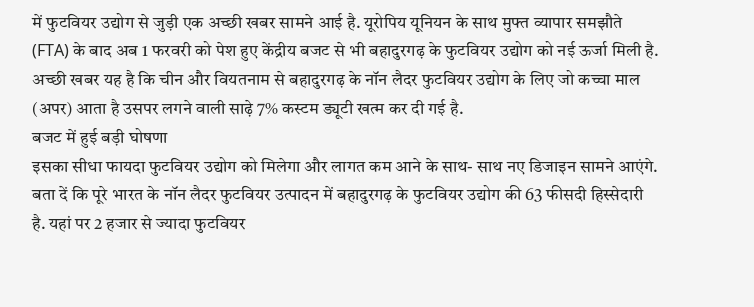में फुटवियर उद्योग से जुड़ी एक अच्छी खबर सामने आई है. यूरोपिय यूनियन के साथ मुफ्त व्यापार समझौते (FTA) के बाद अब 1 फरवरी को पेश हुए केंद्रीय बजट से भी बहादुरगढ़ के फुटवियर उद्योग को नई ऊर्जा मिली है. अच्छी खबर यह है कि चीन और वियतनाम से बहादुरगढ़ के नॉन लैदर फुटवियर उद्योग के लिए जो कच्चा माल (अपर) आता है उसपर लगने वाली साढ़े 7% कस्टम ड्यूटी खत्म कर दी गई है.
बजट में हुई बड़ी घोषणा
इसका सीधा फायदा फुटवियर उद्योग को मिलेगा और लागत कम आने के साथ- साथ नए डिजाइन सामने आएंगे. बता दें कि पूरे भारत के नॉन लैदर फुटवियर उत्पादन में बहादुरगढ़ के फुटवियर उद्योग की 63 फीसदी हिस्सेदारी है. यहां पर 2 हजार से ज्यादा फुटवियर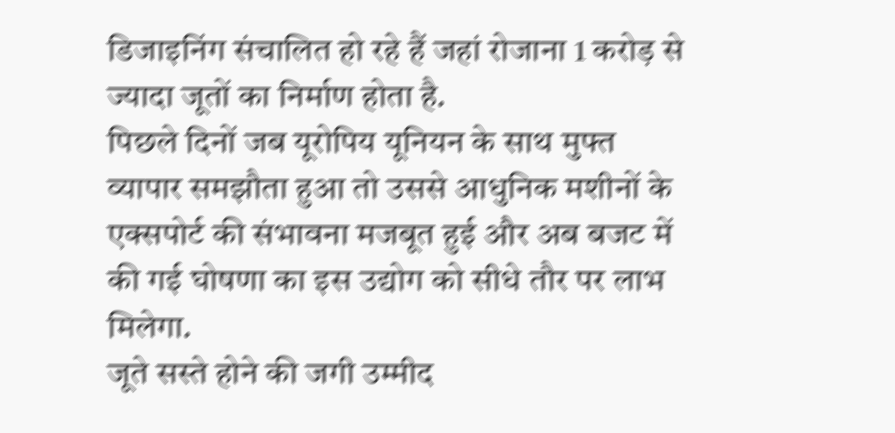डिजाइनिंग संचालित हो रहे हैं जहां रोजाना 1 करोड़ से ज्यादा जूतों का निर्माण होता है.
पिछले दिनों जब यूरोपिय यूनियन के साथ मुफ्त व्यापार समझौता हुआ तो उससे आधुनिक मशीनों के एक्सपोर्ट की संभावना मजबूत हुई और अब बजट में की गई घोषणा का इस उद्योग को सीधे तौर पर लाभ मिलेगा.
जूते सस्ते होने की जगी उम्मीद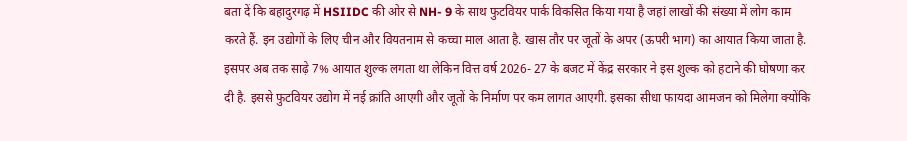बता दें कि बहादुरगढ़ में HSIIDC की ओर से NH- 9 के साथ फुटवियर पार्क विकसित किया गया है जहां लाखों की संख्या में लोग काम करते हैं. इन उद्योगों के लिए चीन और वियतनाम से कच्चा माल आता है. खास तौर पर जूतों के अपर (ऊपरी भाग) का आयात किया जाता है.
इसपर अब तक साढ़े 7% आयात शुल्क लगता था लेकिन वित्त वर्ष 2026- 27 के बजट में केंद्र सरकार ने इस शुल्क को हटाने की घोषणा कर दी है. इससे फुटवियर उद्योग में नई क्रांति आएगी और जूतों के निर्माण पर कम लागत आएगी. इसका सीधा फायदा आमजन को मिलेगा क्योंकि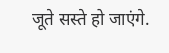जूते सस्ते हो जाएंगे.